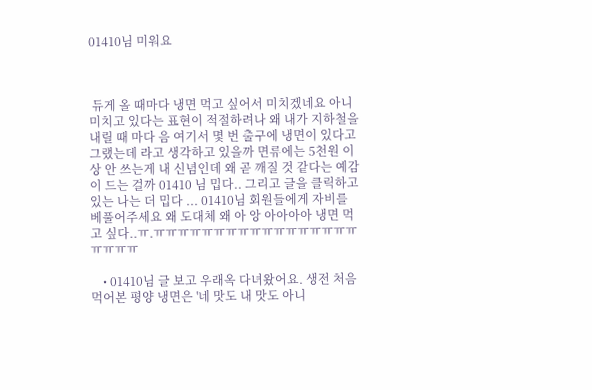01410님 미워요



 듀게 올 때마다 냉면 먹고 싶어서 미치겠네요 아니 미치고 있다는 표현이 적절하려나 왜 내가 지하철을 내릴 때 마다 음 여기서 몇 번 출구에 냉면이 있다고 그랬는데 라고 생각하고 있을까 면류에는 5천원 이상 안 쓰는게 내 신념인데 왜 곧 깨질 것 같다는 예감이 드는 걸까 01410 님 밉다.. 그리고 글을 클릭하고 있는 나는 더 밉다 ... 01410님 회원들에게 자비를 베풀어주세요 왜 도대체 왜 아 앙 아아아아 냉면 먹고 싶다..ㅠ.ㅠㅠㅠㅠㅠㅠㅠㅠㅠㅠㅠㅠㅠㅠㅠㅠㅠㅠㅠㅠㅠ

    • 01410님 글 보고 우래옥 다녀왔어요. 생전 처음 먹어본 평양 냉면은 '네 맛도 내 맛도 아니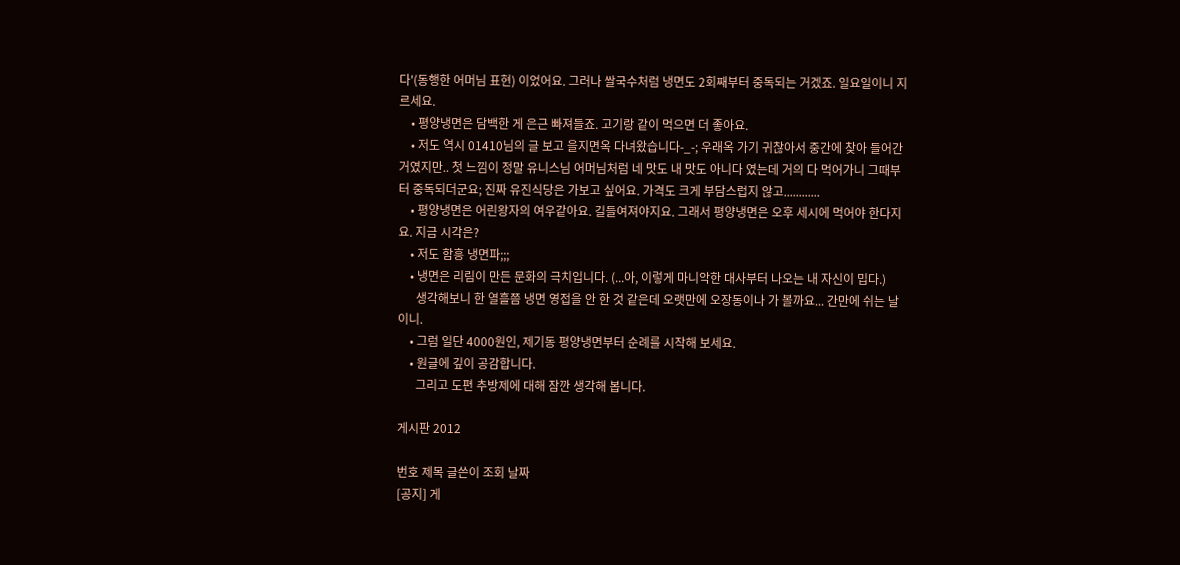다'(동행한 어머님 표현) 이었어요. 그러나 쌀국수처럼 냉면도 2회째부터 중독되는 거겠죠. 일요일이니 지르세요.
    • 평양냉면은 담백한 게 은근 빠져들죠. 고기랑 같이 먹으면 더 좋아요.
    • 저도 역시 01410님의 글 보고 을지면옥 다녀왔습니다-_-; 우래옥 가기 귀찮아서 중간에 찾아 들어간 거였지만.. 첫 느낌이 정말 유니스님 어머님처럼 네 맛도 내 맛도 아니다 였는데 거의 다 먹어가니 그때부터 중독되더군요; 진짜 유진식당은 가보고 싶어요. 가격도 크게 부담스럽지 않고............
    • 평양냉면은 어린왕자의 여우같아요. 길들여져야지요. 그래서 평양냉면은 오후 세시에 먹어야 한다지요. 지금 시각은?
    • 저도 함흥 냉면파;;;
    • 냉면은 리림이 만든 문화의 극치입니다. (...아, 이렇게 마니악한 대사부터 나오는 내 자신이 밉다.)
      생각해보니 한 열흘쯤 냉면 영접을 안 한 것 같은데 오랫만에 오장동이나 가 볼까요... 간만에 쉬는 날이니.
    • 그럼 일단 4000원인, 제기동 평양냉면부터 순례를 시작해 보세요.
    • 원글에 깊이 공감합니다.
      그리고 도편 추방제에 대해 잠깐 생각해 봅니다.

게시판 2012

번호 제목 글쓴이 조회 날짜
[공지] 게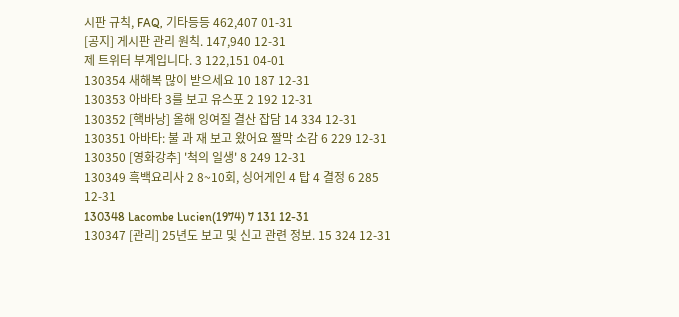시판 규칙, FAQ, 기타등등 462,407 01-31
[공지] 게시판 관리 원칙. 147,940 12-31
제 트위터 부계입니다. 3 122,151 04-01
130354 새해복 많이 받으세요 10 187 12-31
130353 아바타 3를 보고 유스포 2 192 12-31
130352 [핵바낭] 올해 잉여질 결산 잡담 14 334 12-31
130351 아바타: 불 과 재 보고 왔어요 짤막 소감 6 229 12-31
130350 [영화강추] '척의 일생' 8 249 12-31
130349 흑백요리사 2 8~10회, 싱어게인 4 탑 4 결정 6 285 12-31
130348 Lacombe Lucien(1974) 7 131 12-31
130347 [관리] 25년도 보고 및 신고 관련 정보. 15 324 12-31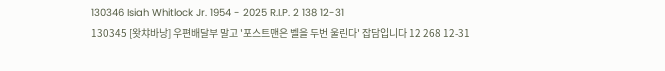130346 Isiah Whitlock Jr. 1954 - 2025 R.I.P. 2 138 12-31
130345 [왓챠바낭] 우편배달부 말고 '포스트맨은 벨을 두번 울린다' 잡담입니다 12 268 12-31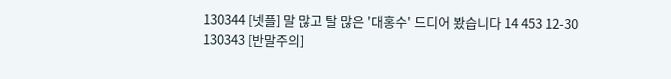130344 [넷플] 말 많고 탈 많은 '대홍수' 드디어 봤습니다 14 453 12-30
130343 [반말주의]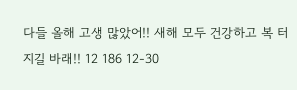다들 올해 고생 많았어!! 새해 모두 건강하고 복 터지길 바래!! 12 186 12-30